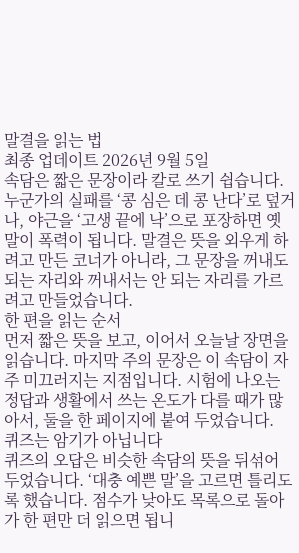말결을 읽는 법
최종 업데이트 2026년 9월 5일
속담은 짧은 문장이라 칼로 쓰기 쉽습니다. 누군가의 실패를 ‘콩 심은 데 콩 난다’로 덮거나, 야근을 ‘고생 끝에 낙’으로 포장하면 옛말이 폭력이 됩니다. 말결은 뜻을 외우게 하려고 만든 코너가 아니라, 그 문장을 꺼내도 되는 자리와 꺼내서는 안 되는 자리를 가르려고 만들었습니다.
한 편을 읽는 순서
먼저 짧은 뜻을 보고, 이어서 오늘날 장면을 읽습니다. 마지막 주의 문장은 이 속담이 자주 미끄러지는 지점입니다. 시험에 나오는 정답과 생활에서 쓰는 온도가 다를 때가 많아서, 둘을 한 페이지에 붙여 두었습니다.
퀴즈는 암기가 아닙니다
퀴즈의 오답은 비슷한 속담의 뜻을 뒤섞어 두었습니다. ‘대충 예쁜 말’을 고르면 틀리도록 했습니다. 점수가 낮아도 목록으로 돌아가 한 편만 더 읽으면 됩니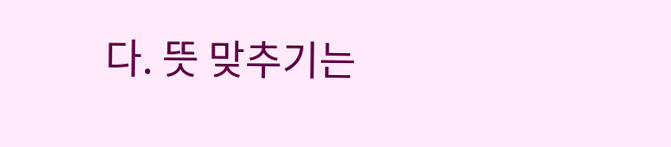다. 뜻 맞추기는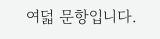여덟 문항입니다.